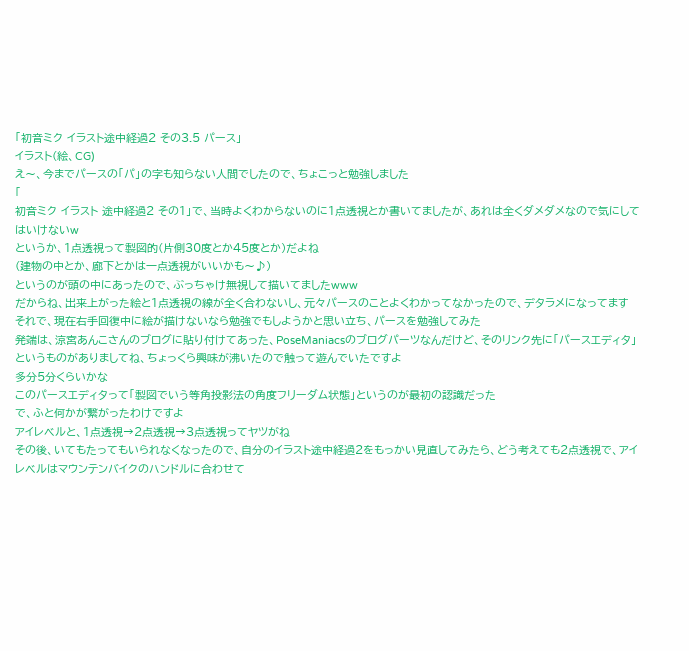「初音ミク イラスト途中経過2 その3.5 パース」
イラスト(絵、CG)
え〜、今までパースの「パ」の字も知らない人間でしたので、ちょこっと勉強しました
「
初音ミク イラスト 途中経過2 その1」で、当時よくわからないのに1点透視とか書いてましたが、あれは全くダメダメなので気にしてはいけないw
というか、1点透視って製図的(片側30度とか45度とか)だよね
(建物の中とか、廊下とかは一点透視がいいかも〜♪)
というのが頭の中にあったので、ぶっちゃけ無視して描いてましたwww
だからね、出来上がった絵と1点透視の線が全く合わないし、元々パースのことよくわかってなかったので、デタラメになってます
それで、現在右手回復中に絵が描けないなら勉強でもしようかと思い立ち、パースを勉強してみた
発端は、涼宮あんこさんのブログに貼り付けてあった、PoseManiacsのブログパーツなんだけど、そのリンク先に「パースエディタ」というものがありましてね、ちょっくら興味が沸いたので触って遊んでいたですよ
多分5分くらいかな
このパースエディタって「製図でいう等角投影法の角度フリーダム状態」というのが最初の認識だった
で、ふと何かが繋がったわけですよ
アイレベルと、1点透視→2点透視→3点透視ってヤツがね
その後、いてもたってもいられなくなったので、自分のイラスト途中経過2をもっかい見直してみたら、どう考えても2点透視で、アイレベルはマウンテンバイクのハンドルに合わせて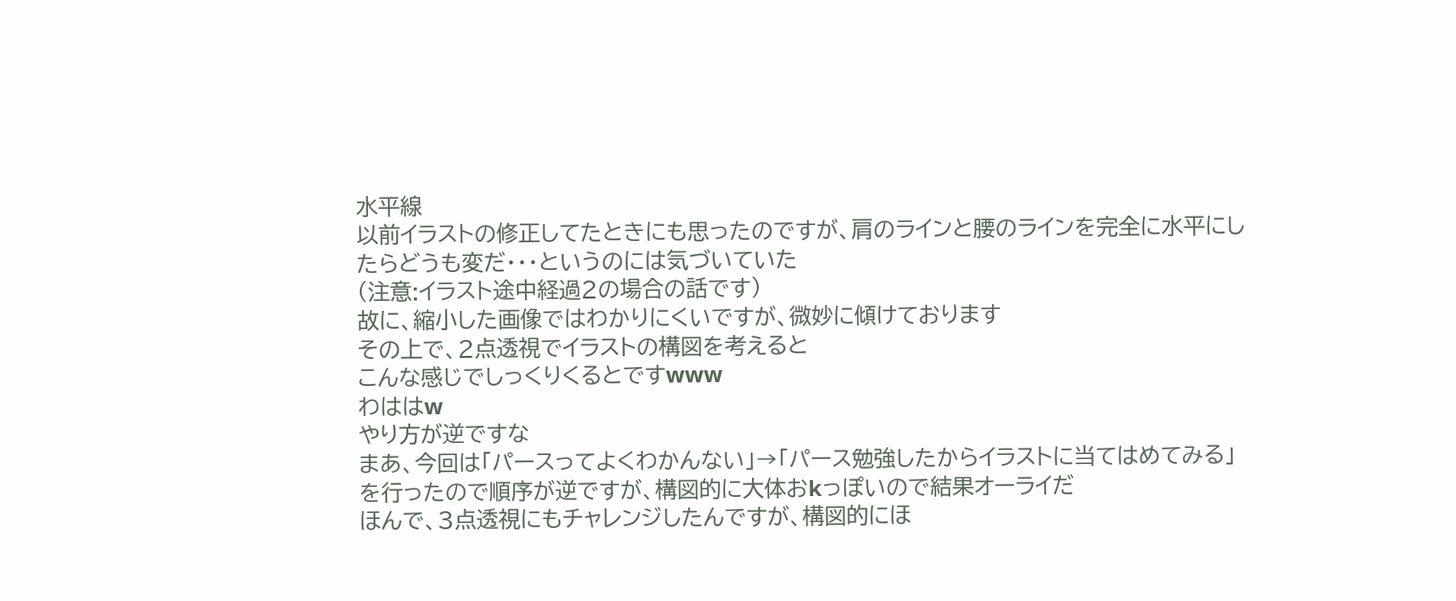水平線
以前イラストの修正してたときにも思ったのですが、肩のラインと腰のラインを完全に水平にしたらどうも変だ・・・というのには気づいていた
(注意:イラスト途中経過2の場合の話です)
故に、縮小した画像ではわかりにくいですが、微妙に傾けております
その上で、2点透視でイラストの構図を考えると
こんな感じでしっくりくるとですwww
わははw
やり方が逆ですな
まあ、今回は「パースってよくわかんない」→「パース勉強したからイラストに当てはめてみる」を行ったので順序が逆ですが、構図的に大体おkっぽいので結果オーライだ
ほんで、3点透視にもチャレンジしたんですが、構図的にほ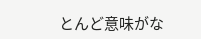とんど意味がな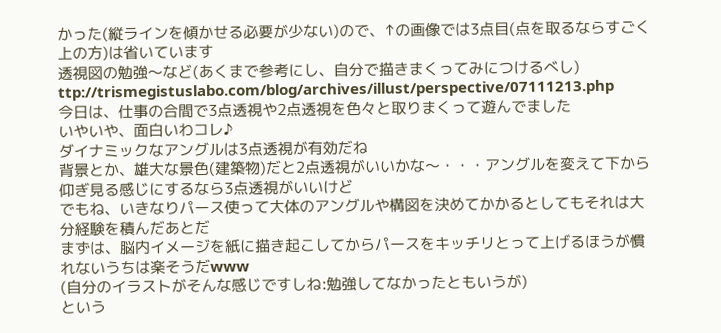かった(縦ラインを傾かせる必要が少ない)ので、↑の画像では3点目(点を取るならすごく上の方)は省いています
透視図の勉強〜など(あくまで参考にし、自分で描きまくってみにつけるべし)
ttp://trismegistuslabo.com/blog/archives/illust/perspective/07111213.php
今日は、仕事の合間で3点透視や2点透視を色々と取りまくって遊んでました
いやいや、面白いわコレ♪
ダイナミックなアングルは3点透視が有効だね
背景とか、雄大な景色(建築物)だと2点透視がいいかな〜・・・アングルを変えて下から仰ぎ見る感じにするなら3点透視がいいけど
でもね、いきなりパース使って大体のアングルや構図を決めてかかるとしてもそれは大分経験を積んだあとだ
まずは、脳内イメージを紙に描き起こしてからパースをキッチリとって上げるほうが慣れないうちは楽そうだwww
(自分のイラストがそんな感じですしね:勉強してなかったともいうが)
という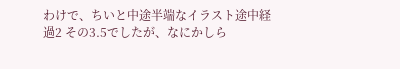わけで、ちいと中途半端なイラスト途中経過2 その3.5でしたが、なにかしら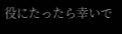役にたったら幸いで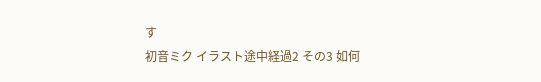す
初音ミク イラスト途中経過2 その3 如何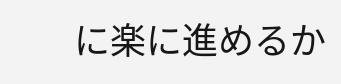に楽に進めるか